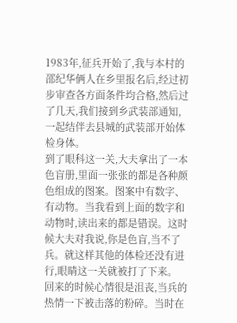1983年,征兵开始了,我与本村的邵纪华俩人在乡里报名后,经过初步审查各方面条件均合格,然后过了几天,我们接到乡武装部通知,一起结伴去县城的武装部开始体检身体。
到了眼科这一关,大夫拿出了一本色盲册,里面一张张的都是各种颜色组成的图案。图案中有数字、有动物。当我看到上面的数字和动物时,读出来的都是错误。这时候大夫对我说,你是色盲,当不了兵。就这样其他的体检还没有进行,眼睛这一关就被打了下来。
回来的时候心情很是沮丧,当兵的热情一下被击落的粉碎。当时在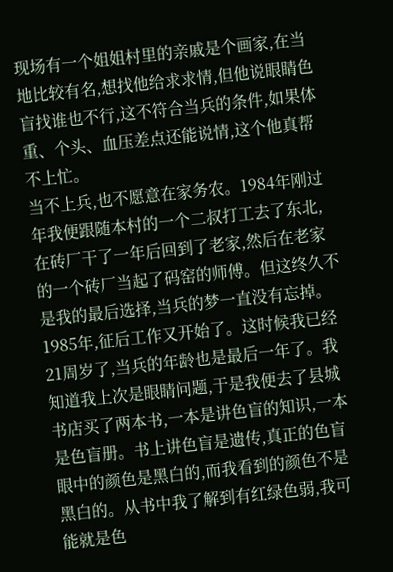现场有一个姐姐村里的亲戚是个画家,在当地比较有名,想找他给求求情,但他说眼睛色盲找谁也不行,这不符合当兵的条件,如果体重、个头、血压差点还能说情,这个他真帮不上忙。
当不上兵,也不愿意在家务农。1984年刚过年我便跟随本村的一个二叔打工去了东北,在砖厂干了一年后回到了老家,然后在老家的一个砖厂当起了码窑的师傅。但这终久不是我的最后选择,当兵的梦一直没有忘掉。
1985年,征后工作又开始了。这时候我已经21周岁了,当兵的年龄也是最后一年了。我知道我上次是眼睛问题,于是我便去了县城书店买了两本书,一本是讲色盲的知识,一本是色盲册。书上讲色盲是遗传,真正的色盲眼中的颜色是黑白的,而我看到的颜色不是黑白的。从书中我了解到有红绿色弱,我可能就是色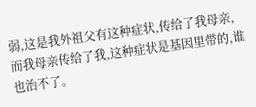弱,这是我外祖父有这种症状,传给了我母亲,而我母亲传给了我,这种症状是基因里带的,谁也治不了。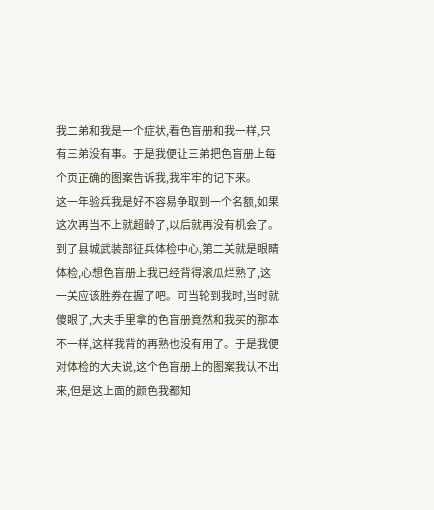我二弟和我是一个症状,看色盲册和我一样,只有三弟没有事。于是我便让三弟把色盲册上每个页正确的图案告诉我,我牢牢的记下来。
这一年验兵我是好不容易争取到一个名额,如果这次再当不上就超龄了,以后就再没有机会了。
到了县城武装部征兵体检中心,第二关就是眼睛体检,心想色盲册上我已经背得滚瓜烂熟了,这一关应该胜券在握了吧。可当轮到我时,当时就傻眼了,大夫手里拿的色盲册竟然和我买的那本不一样,这样我背的再熟也没有用了。于是我便对体检的大夫说,这个色盲册上的图案我认不出来,但是这上面的颜色我都知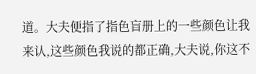道。大夫便指了指色盲册上的一些颜色让我来认,这些颜色我说的都正确,大夫说,你这不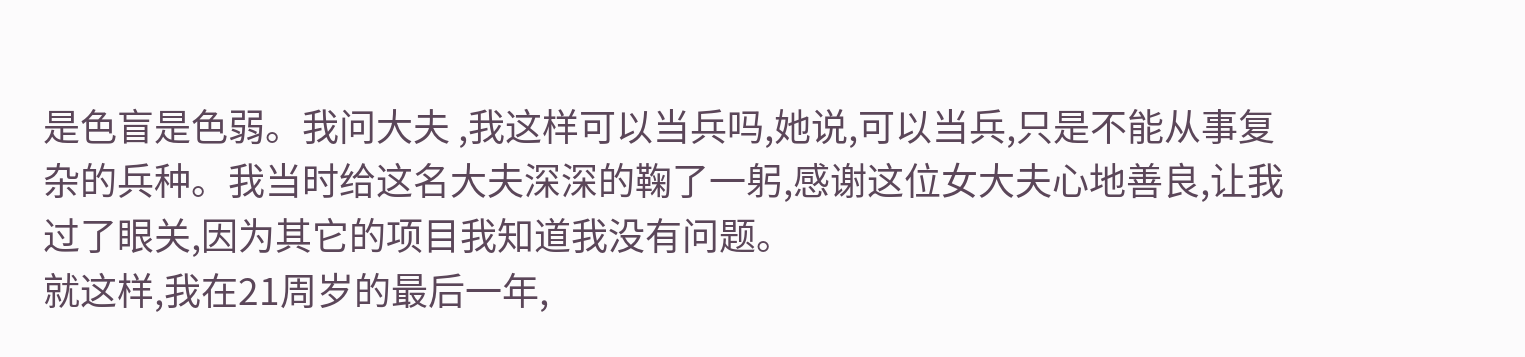是色盲是色弱。我问大夫 ,我这样可以当兵吗,她说,可以当兵,只是不能从事复杂的兵种。我当时给这名大夫深深的鞠了一躬,感谢这位女大夫心地善良,让我过了眼关,因为其它的项目我知道我没有问题。
就这样,我在21周岁的最后一年,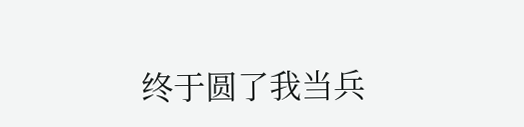终于圆了我当兵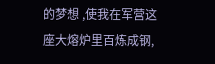的梦想 ,使我在军营这座大熔炉里百炼成钢,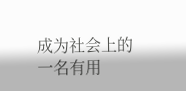成为社会上的一名有用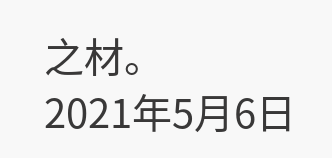之材。
2021年5月6日